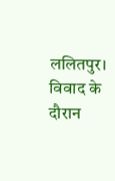ललितपुर। विवाद के दौरान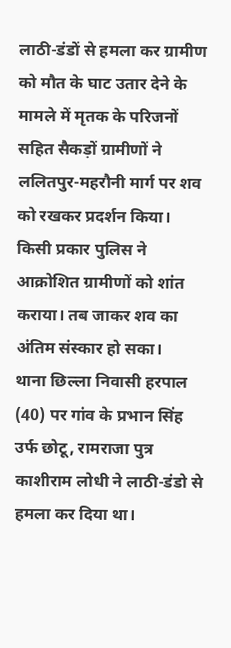लाठी-डंडों से हमला कर ग्रामीण को मौत के घाट उतार देने के मामले में मृतक के परिजनों सहित सैकड़ों ग्रामीणों ने ललितपुर-महरौनी मार्ग पर शव को रखकर प्रदर्शन किया। किसी प्रकार पुलिस ने आक्रोशित ग्रामीणों को शांत कराया। तब जाकर शव का अंतिम संस्कार हो सका।
थाना छिल्ला निवासी हरपाल (40) पर गांव के प्रभान सिंह उर्फ छोटू, रामराजा पुत्र काशीराम लोधी ने लाठी-डंडो से हमला कर दिया था।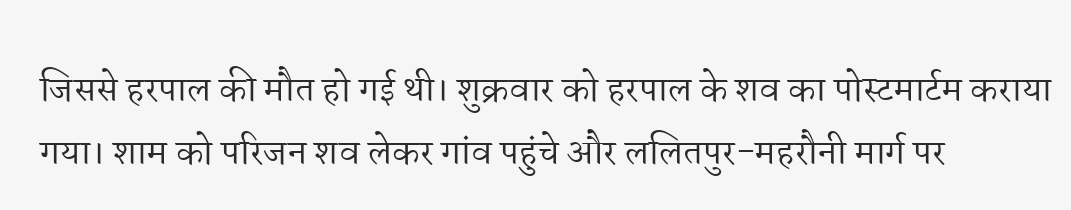जिससे हरपाल की मौत हो गई थी। शुक्रवार को हरपाल के शव का पोस्टमार्टम कराया गया। शाम को परिजन शव लेकर गांव पहुंचे और ललितपुर-महरौनी मार्ग पर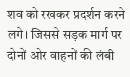शव को रखकर प्रदर्शन करने लगे। जिससे सड़क मार्ग पर दोनों ओर वाहनों की लंबी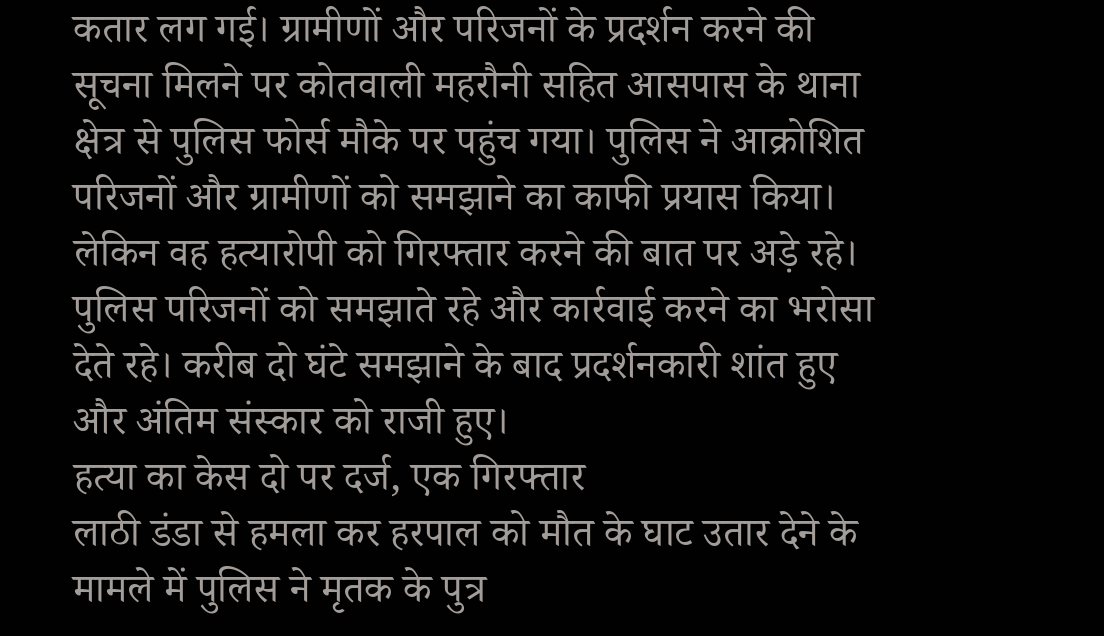कतार लग गई। ग्रामीणों और परिजनों के प्रदर्शन करने की सूचना मिलने पर कोतवाली महरौनी सहित आसपास के थाना क्षेत्र से पुलिस फोर्स मौके पर पहुंच गया। पुलिस ने आक्रोशित परिजनों और ग्रामीणों को समझाने का काफी प्रयास किया। लेकिन वह हत्यारोपी को गिरफ्तार करने की बात पर अड़े रहे। पुलिस परिजनों को समझाते रहे और कार्रवाई करने का भरोसा देते रहे। करीब दो घंटे समझाने के बाद प्रदर्शनकारी शांत हुए और अंतिम संस्कार को राजी हुए।
हत्या का केस दो पर दर्ज, एक गिरफ्तार
लाठी डंडा से हमला कर हरपाल को मौत के घाट उतार देने के मामले में पुलिस ने मृतक के पुत्र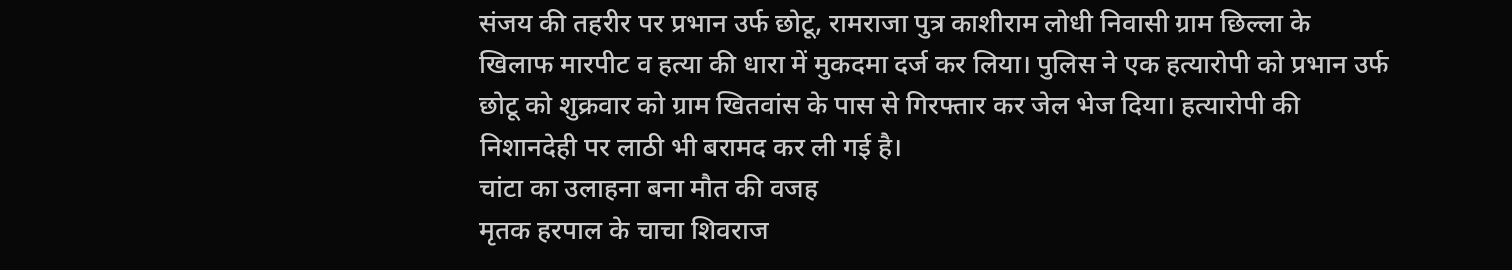संजय की तहरीर पर प्रभान उर्फ छोटू, रामराजा पुत्र काशीराम लोधी निवासी ग्राम छिल्ला के खिलाफ मारपीट व हत्या की धारा में मुकदमा दर्ज कर लिया। पुलिस ने एक हत्यारोपी को प्रभान उर्फ छोटू को शुक्रवार को ग्राम खितवांस के पास से गिरफ्तार कर जेल भेज दिया। हत्यारोपी की निशानदेही पर लाठी भी बरामद कर ली गई है।
चांटा का उलाहना बना मौत की वजह
मृतक हरपाल के चाचा शिवराज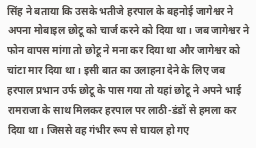सिंह ने बताया कि उसके भतीजे हरपाल के बहनोई जागेश्वर ने अपना मोबाइल छोटू को चार्ज करने को दिया था। जब जागेश्वर ने फोन वापस मांगा तो छोटू ने मना कर दिया था और जागेश्वर को चांटा मार दिया था। इसी बात का उलाहना देने के लिए जब हरपाल प्रभान उर्फ छोटू के पास गया तो यहां छोटू ने अपने भाई रामराजा के साथ मिलकर हरपाल पर लाठी-डंडों से हमला कर दिया था। जिससे वह गंभीर रूप से घायल हो गए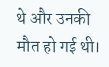थे और उनकी मौत हो गई थी।